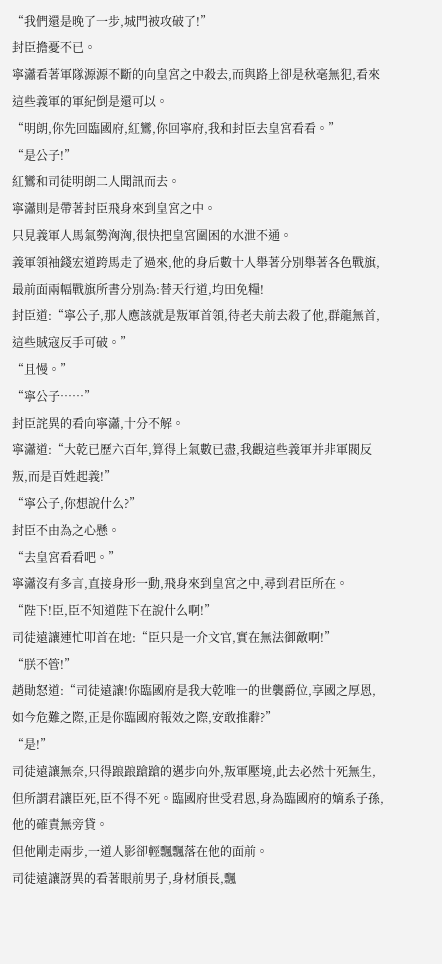“我們還是晚了一步,城門被攻破了!”
封臣擔憂不已。
寧瀟看著軍隊源源不斷的向皇宮之中殺去,而與路上卻是秋毫無犯,看來這些義軍的軍紀倒是還可以。
“明朗,你先回臨國府,紅鸞,你回寧府,我和封臣去皇宮看看。”
“是公子!”
紅鸞和司徒明朗二人聞訊而去。
寧瀟則是帶著封臣飛身來到皇宮之中。
只見義軍人馬氣勢洶洶,很快把皇宮圍困的水泄不通。
義軍領袖錢宏道跨馬走了過來,他的身后數十人舉著分別舉著各色戰旗,最前面兩幅戰旗所書分別為:替天行道,均田免糧!
封臣道:“寧公子,那人應該就是叛軍首領,待老夫前去殺了他,群龍無首,這些賊寇反手可破。”
“且慢。”
“寧公子……”
封臣詫異的看向寧瀟,十分不解。
寧瀟道:“大乾已歷六百年,算得上氣數已盡,我觀這些義軍并非軍閥反叛,而是百姓起義!”
“寧公子,你想說什么?”
封臣不由為之心懸。
“去皇宮看看吧。”
寧瀟沒有多言,直接身形一動,飛身來到皇宮之中,尋到君臣所在。
“陛下!臣,臣不知道陛下在說什么啊!”
司徒遠讓連忙叩首在地:“臣只是一介文官,實在無法御敵啊!”
“朕不管!”
趙勛怒道:“司徒遠讓!你臨國府是我大乾唯一的世襲爵位,享國之厚恩,如今危難之際,正是你臨國府報效之際,安敢推辭?”
“是!”
司徒遠讓無奈,只得踉踉蹌蹌的邁步向外,叛軍壓境,此去必然十死無生,但所謂君讓臣死,臣不得不死。臨國府世受君恩,身為臨國府的嫡系子孫,他的確責無旁貸。
但他剛走兩步,一道人影卻輕飄飄落在他的面前。
司徒遠讓訝異的看著眼前男子,身材頎長,飄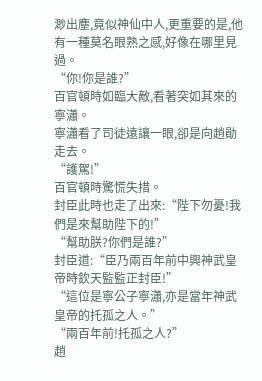渺出塵,竟似神仙中人,更重要的是,他有一種莫名眼熟之感,好像在哪里見過。
“你!你是誰?”
百官頓時如臨大敵,看著突如其來的寧瀟。
寧瀟看了司徒遠讓一眼,卻是向趙勛走去。
“護駕!”
百官頓時驚慌失措。
封臣此時也走了出來:“陛下勿憂!我們是來幫助陛下的!”
“幫助朕?你們是誰?”
封臣道:“臣乃兩百年前中興神武皇帝時欽天監監正封臣!”
“這位是寧公子寧瀟,亦是當年神武皇帝的托孤之人。”
“兩百年前!托孤之人?”
趙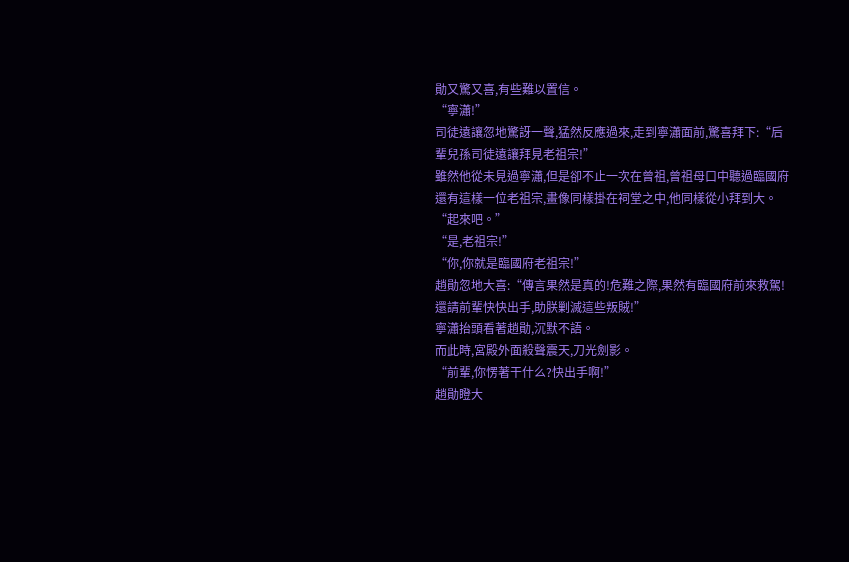勛又驚又喜,有些難以置信。
“寧瀟!”
司徒遠讓忽地驚訝一聲,猛然反應過來,走到寧瀟面前,驚喜拜下:“后輩兒孫司徒遠讓拜見老祖宗!”
雖然他從未見過寧瀟,但是卻不止一次在曾祖,曾祖母口中聽過臨國府還有這樣一位老祖宗,畫像同樣掛在祠堂之中,他同樣從小拜到大。
“起來吧。”
“是,老祖宗!”
“你,你就是臨國府老祖宗!”
趙勛忽地大喜:“傳言果然是真的!危難之際,果然有臨國府前來救駕!還請前輩快快出手,助朕剿滅這些叛賊!”
寧瀟抬頭看著趙勛,沉默不語。
而此時,宮殿外面殺聲震天,刀光劍影。
“前輩,你愣著干什么?快出手啊!”
趙勛瞪大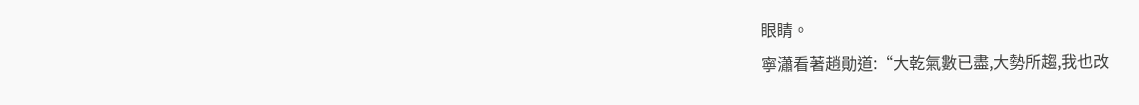眼睛。
寧瀟看著趙勛道:“大乾氣數已盡,大勢所趨,我也改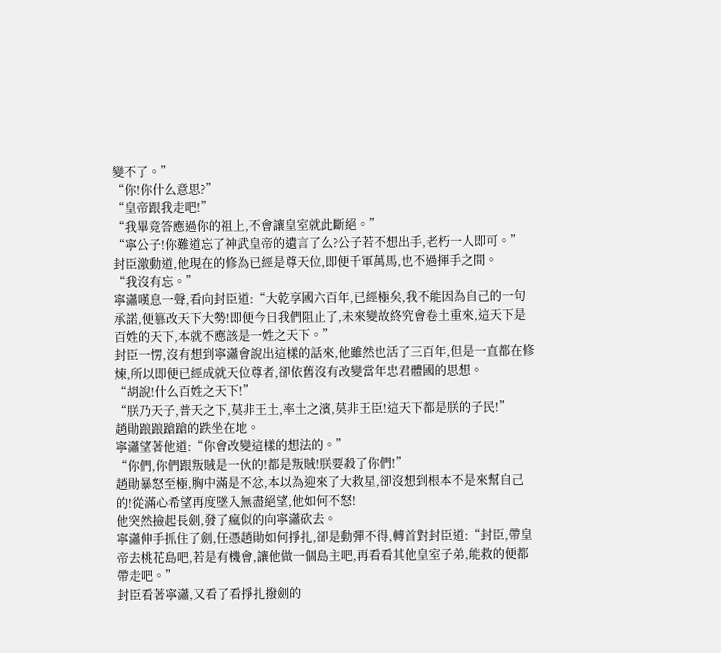變不了。”
“你!你什么意思?”
“皇帝跟我走吧!”
“我畢竟答應過你的祖上,不會讓皇室就此斷絕。”
“寧公子!你難道忘了神武皇帝的遺言了么?公子若不想出手,老朽一人即可。”
封臣激動道,他現在的修為已經是尊天位,即便千軍萬馬,也不過揮手之間。
“我沒有忘。”
寧瀟嘆息一聲,看向封臣道:“大乾享國六百年,已經極矣,我不能因為自己的一句承諾,便篡改天下大勢!即便今日我們阻止了,未來變故終究會卷土重來,這天下是百姓的天下,本就不應該是一姓之天下。”
封臣一愣,沒有想到寧瀟會說出這樣的話來,他雖然也活了三百年,但是一直都在修煉,所以即便已經成就天位尊者,卻依舊沒有改變當年忠君體國的思想。
“胡說!什么百姓之天下!”
“朕乃天子,普天之下,莫非王土,率土之濱,莫非王臣!這天下都是朕的子民!”
趙勛踉踉蹌蹌的跌坐在地。
寧瀟望著他道:“你會改變這樣的想法的。”
“你們,你們跟叛賊是一伙的!都是叛賊!朕要殺了你們!”
趙勛暴怒至極,胸中滿是不忿,本以為迎來了大救星,卻沒想到根本不是來幫自己的!從滿心希望再度墜入無盡絕望,他如何不怒!
他突然撿起長劍,發了瘋似的向寧瀟砍去。
寧瀟伸手抓住了劍,任憑趙勛如何掙扎,卻是動彈不得,轉首對封臣道:“封臣,帶皇帝去桃花島吧,若是有機會,讓他做一個島主吧,再看看其他皇室子弟,能救的便都帶走吧。”
封臣看著寧瀟,又看了看掙扎撥劍的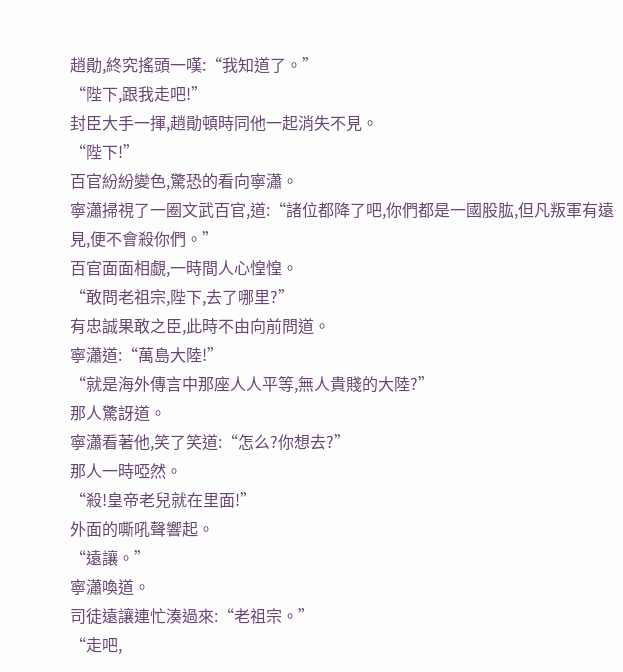趙勛,終究搖頭一嘆:“我知道了。”
“陛下,跟我走吧!”
封臣大手一揮,趙勛頓時同他一起消失不見。
“陛下!”
百官紛紛變色,驚恐的看向寧瀟。
寧瀟掃視了一圈文武百官,道:“諸位都降了吧,你們都是一國股肱,但凡叛軍有遠見,便不會殺你們。”
百官面面相覷,一時間人心惶惶。
“敢問老祖宗,陛下,去了哪里?”
有忠誠果敢之臣,此時不由向前問道。
寧瀟道:“萬島大陸!”
“就是海外傳言中那座人人平等,無人貴賤的大陸?”
那人驚訝道。
寧瀟看著他,笑了笑道:“怎么?你想去?”
那人一時啞然。
“殺!皇帝老兒就在里面!”
外面的嘶吼聲響起。
“遠讓。”
寧瀟喚道。
司徒遠讓連忙湊過來:“老祖宗。”
“走吧,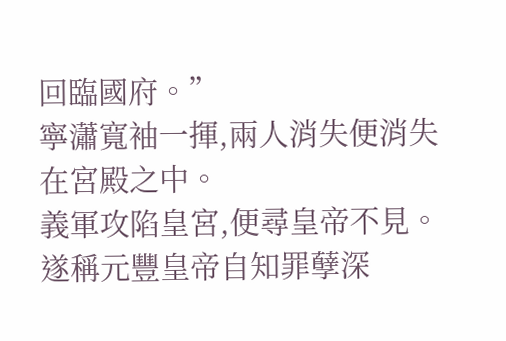回臨國府。”
寧瀟寬袖一揮,兩人消失便消失在宮殿之中。
義軍攻陷皇宮,便尋皇帝不見。
遂稱元豐皇帝自知罪孽深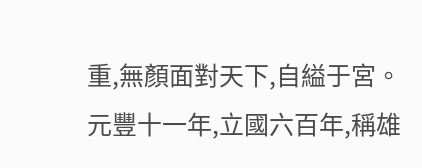重,無顏面對天下,自縊于宮。
元豐十一年,立國六百年,稱雄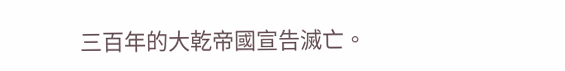三百年的大乾帝國宣告滅亡。